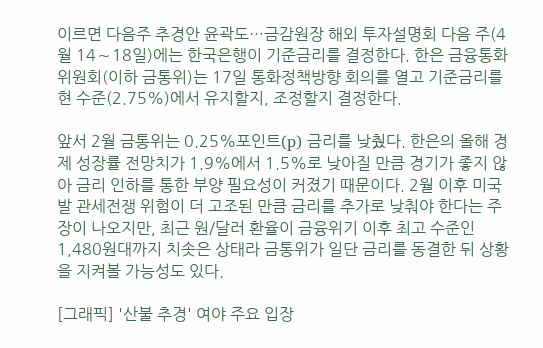이르면 다음주 추경안 윤곽도…금감원장 해외 투자설명회 다음 주(4월 14∼18일)에는 한국은행이 기준금리를 결정한다. 한은 금융통화위원회(이하 금통위)는 17일 통화정책방향 회의를 열고 기준금리를 현 수준(2.75%)에서 유지할지, 조정할지 결정한다.

앞서 2월 금통위는 0.25%포인트(p) 금리를 낮췄다. 한은의 올해 경제 성장률 전망치가 1.9%에서 1.5%로 낮아질 만큼 경기가 좋지 않아 금리 인하를 통한 부양 필요성이 커졌기 때문이다. 2월 이후 미국발 관세전쟁 위험이 더 고조된 만큼 금리를 추가로 낮춰야 한다는 주장이 나오지만, 최근 원/달러 환율이 금융위기 이후 최고 수준인 1,480원대까지 치솟은 상태라 금통위가 일단 금리를 동결한 뒤 상황을 지켜볼 가능성도 있다.

[그래픽] '산불 추경' 여야 주요 입장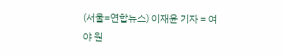(서울=연합뉴스) 이재윤 기자 = 여야 원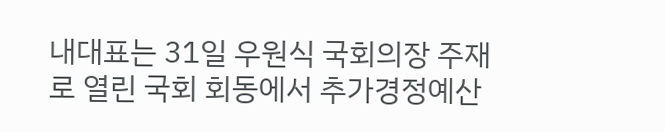내대표는 31일 우원식 국회의장 주재로 열린 국회 회동에서 추가경정예산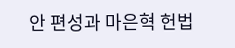안 편성과 마은혁 헌법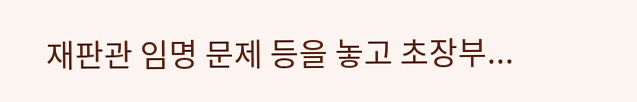재판관 임명 문제 등을 놓고 초장부...